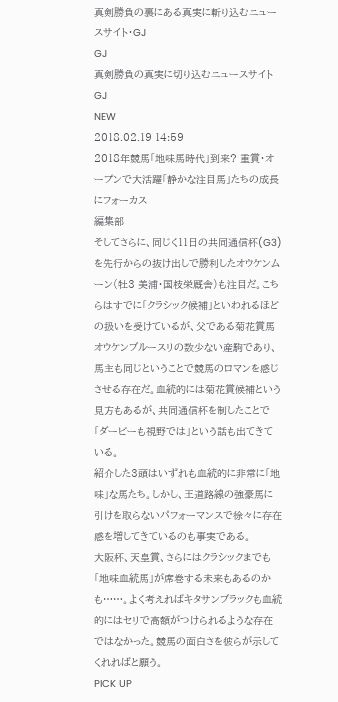真剣勝負の裏にある真実に斬り込むニュースサイト・GJ
GJ
真剣勝負の真実に切り込むニュースサイトGJ
NEW
2018.02.19 14:59
2018年競馬「地味馬時代」到来? 重賞・オープンで大活躍「静かな注目馬」たちの成長にフォーカス
編集部
そしてさらに、同じく11日の共同通信杯(G3)を先行からの抜け出しで勝利したオウケンムーン(牡3 美浦・国枝栄厩舎)も注目だ。こちらはすでに「クラシック候補」といわれるほどの扱いを受けているが、父である菊花賞馬オウケンブルースリの数少ない産駒であり、馬主も同じということで競馬のロマンを感じさせる存在だ。血統的には菊花賞候補という見方もあるが、共同通信杯を制したことで「ダービーも視野では」という話も出てきている。
紹介した3頭はいずれも血統的に非常に「地味」な馬たち。しかし、王道路線の強豪馬に引けを取らないパフォーマンスで徐々に存在感を増してきているのも事実である。
大阪杯、天皇賞、さらにはクラシックまでも「地味血統馬」が席巻する未来もあるのかも……。よく考えればキタサンブラックも血統的にはセリで高額がつけられるような存在ではなかった。競馬の面白さを彼らが示してくれればと願う。
PICK UP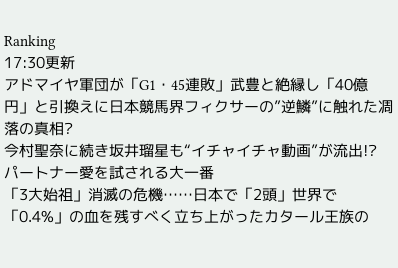Ranking
17:30更新
アドマイヤ軍団が「G1・45連敗」武豊と絶縁し「40億円」と引換えに日本競馬界フィクサーの”逆鱗”に触れた凋落の真相?
今村聖奈に続き坂井瑠星も“イチャイチャ動画”が流出!? パートナー愛を試される大一番
「3大始祖」消滅の危機……日本で「2頭」世界で「0.4%」の血を残すべく立ち上がったカタール王族の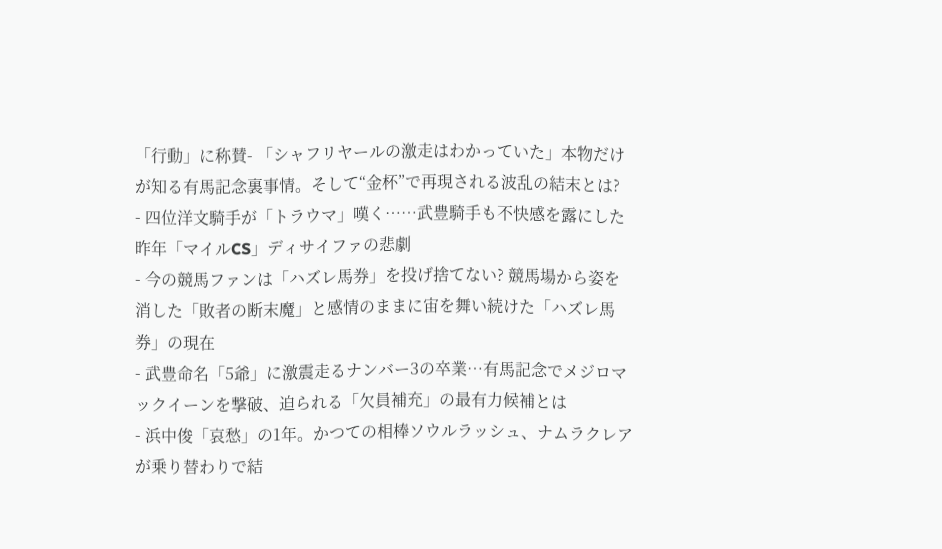「行動」に称賛- 「シャフリヤールの激走はわかっていた」本物だけが知る有馬記念裏事情。そして“金杯”で再現される波乱の結末とは?
- 四位洋文騎手が「トラウマ」嘆く……武豊騎手も不快感を露にした昨年「マイルCS」ディサイファの悲劇
- 今の競馬ファンは「ハズレ馬券」を投げ捨てない? 競馬場から姿を消した「敗者の断末魔」と感情のままに宙を舞い続けた「ハズレ馬券」の現在
- 武豊命名「5爺」に激震走るナンバー3の卒業…有馬記念でメジロマックイーンを撃破、迫られる「欠員補充」の最有力候補とは
- 浜中俊「哀愁」の1年。かつての相棒ソウルラッシュ、ナムラクレアが乗り替わりで結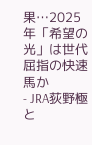果…2025年「希望の光」は世代屈指の快速馬か
- JRA荻野極と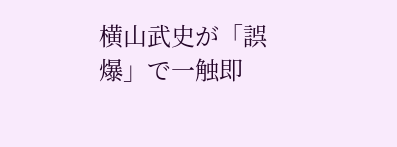横山武史が「誤爆」で一触即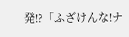発!?「ふざけんな!ナ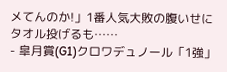メてんのか!」1番人気大敗の腹いせにタオル投げるも……
- 皐月賞(G1)クロワデュノール「1強」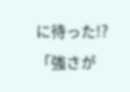に待った!? 「強さが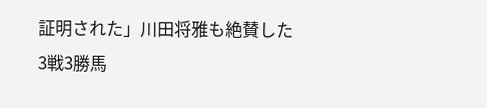証明された」川田将雅も絶賛した3戦3勝馬